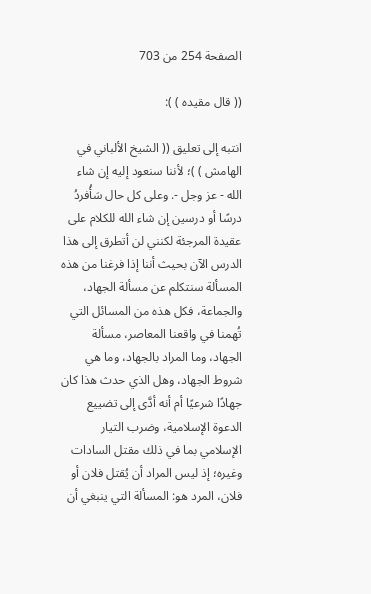الصفحة 254 من 703

(( قال مقيده ) ):

انتبه إلى تعليق (( الشيخ الألباني في الهامش ) )؛ لأننا سنعود إليه إن شاء الله - عز وجل -. وعلى كل حال سَأُفردُ درسًا أو درسين إن شاء الله للكلام على عقيدة المرجئة لكنني لن أتطرق إلى هذا الدرس الآن بحيث أننا إذا فرغنا من هذه المسألة سنتكلم عن مسألة الجهاد، والجماعة، فكل هذه من المسائل التي تُهمنا في واقعنا المعاصر، مسألة الجهاد، وما المراد بالجهاد، وما هي شروط الجهاد، وهل الذي حدث هذا كان جهادًا شرعيًا أم أنه أدَّى إلى تضييع الدعوة الإسلامية، وضرب التيار الإسلامي بما في ذلك مقتل السادات وغيره؛ إذ ليس المراد أن يُقتل فلان أو فلان، المرد هو: المسألة التي ينبغي أن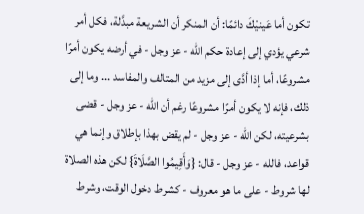تكون أما عَينيْكَ دائمًا: أن المنكر أن الشريعة مبدَّلة، فكل أمر شرعي يؤدي إلى إعادة حكم الله - عز وجل - في أرضه يكون أمرًا مشروعًا، أما إذا أدَّى إلى مزيد من المتالف والمفاسد ... وما إلى ذلك، فإنه لا يكون أمرًا مشروعًا رغم أن الله - عز وجل - قضى بشرعيته، لكن الله - عز وجل - لم يقض بهذا بإطلاق وإنما هي قواعد، فالله - عز وجل - قال: {وَأَقِيمُوا الصَّلَاةَ} لكن هذه الصلاة لها شروط - على ما هو معروف - كشرط دخول الوقت، وشرط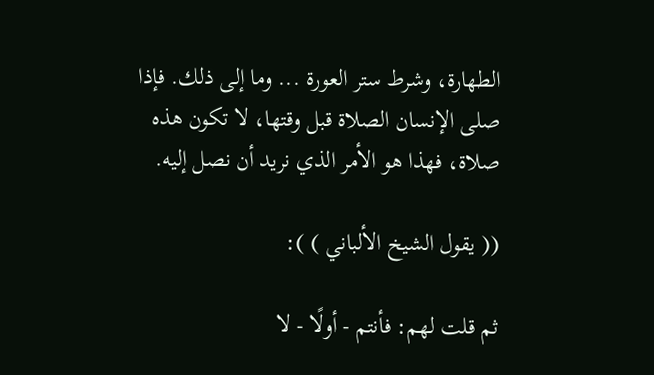الطهارة، وشرط ستر العورة ... وما إلى ذلك. فإذا صلى الإنسان الصلاة قبل وقتها، لا تكون هذه صلاة، فهذا هو الأمر الذي نريد أن نصل إليه.

(( يقول الشيخ الألباني ) ):

ثم قلت لهم: فأنتم - أولًا - لا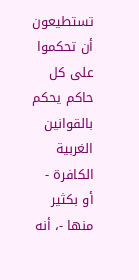تستطيعون أن تحكموا على كل حاكم يحكم بالقوانين الغربية الكافرة - أو بكثير منها -، أنه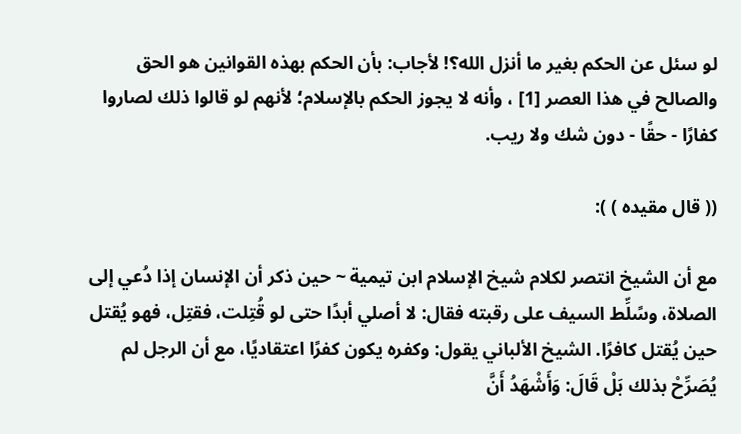لو سئل عن الحكم بغير ما أنزل الله؟! لأجاب: بأن الحكم بهذه القوانين هو الحق والصالح في هذا العصر [1] ، وأنه لا يجوز الحكم بالإسلام؛ لأنهم لو قالوا ذلك لصاروا كفارًا - حقًا - دون شك ولا ريب.

(( قال مقيده ) ):

مع أن الشيخ انتصر لكلام شيخ الإسلام ابن تيمية ~ حين ذكر أن الإنسان إذا دُعي إلى الصلاة، وسًلِّط السيف على رقبته فقال: لا أصلي أبدًا حتى لو قُتِلت، فقتِل، فهو يُقتل حين يُقتل كافرًا. الشيخ الألباني يقول: وكفره يكون كفرًا اعتقاديًا، مع أن الرجل لم يُصَرِّحْ بذلك بَلْ قَالَ: وَأَشْهَدُ أَنَّ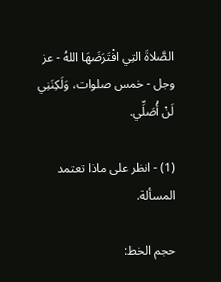الصَّلاةَ التِي افْتَرَضَهَا اللهُ - عز وجل - خمس صلوات، وَلَكِنَنِي لَنْ أُصَلِّي.

(1) - انظر على ماذا تعتمد المسألة.

حجم الخط: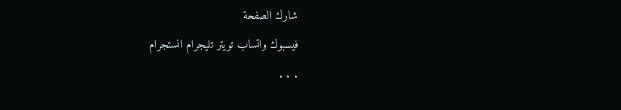شارك الصفحة
فيسبوك واتساب تويتر تليجرام انستجرام
. . .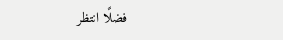فضلًا انتظر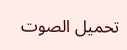تحميل الصوت